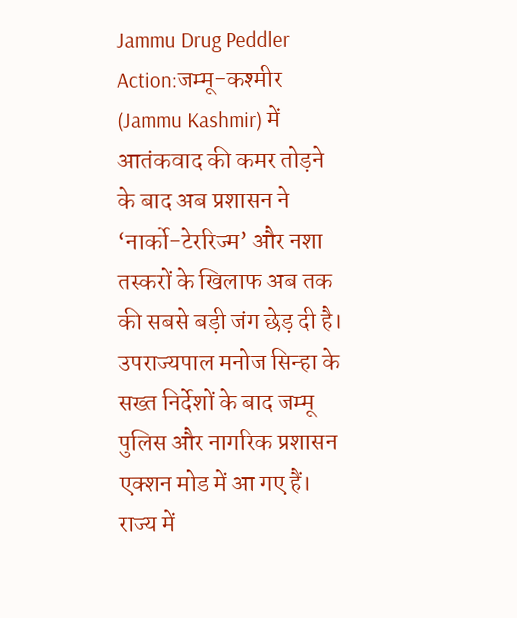Jammu Drug Peddler Action:जम्मू-कश्मीर (Jammu Kashmir) में आतंकवाद की कमर तोड़ने के बाद अब प्रशासन ने ‘नार्को-टेररिज्म’ और नशा तस्करों के खिलाफ अब तक की सबसे बड़ी जंग छेड़ दी है। उपराज्यपाल मनोज सिन्हा के सख्त निर्देशों के बाद जम्मू पुलिस और नागरिक प्रशासन एक्शन मोड में आ गए हैं। राज्य में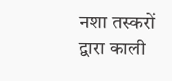नशा तस्करों द्वारा काली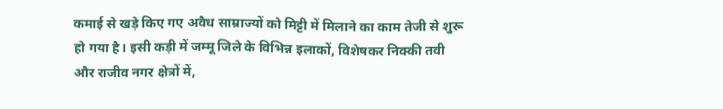कमाई से खड़े किए गए अवैध साम्राज्यों को मिट्टी में मिलाने का काम तेजी से शुरू हो गया है। इसी कड़ी में जम्मू जिले के विभिन्न इलाकों, विशेषकर निक्की तवी और राजीव नगर क्षेत्रों में,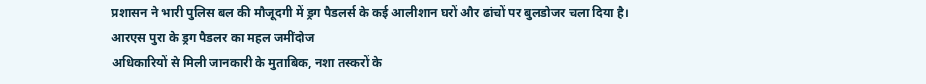प्रशासन ने भारी पुलिस बल की मौजूदगी में ड्रग पैडलर्स के कई आलीशान घरों और ढांचों पर बुलडोजर चला दिया है।
आरएस पुरा के ड्रग पैडलर का महल जमींदोज
अधिकारियों से मिली जानकारी के मुताबिक, नशा तस्करों के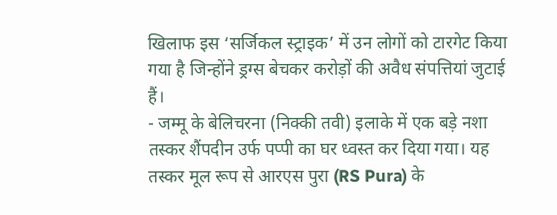खिलाफ इस ‘सर्जिकल स्ट्राइक’ में उन लोगों को टारगेट किया गया है जिन्होंने ड्रग्स बेचकर करोड़ों की अवैध संपत्तियां जुटाई हैं।
- जम्मू के बेलिचरना (निक्की तवी) इलाके में एक बड़े नशा तस्कर शैंपदीन उर्फ पप्पी का घर ध्वस्त कर दिया गया। यह तस्कर मूल रूप से आरएस पुरा (RS Pura) के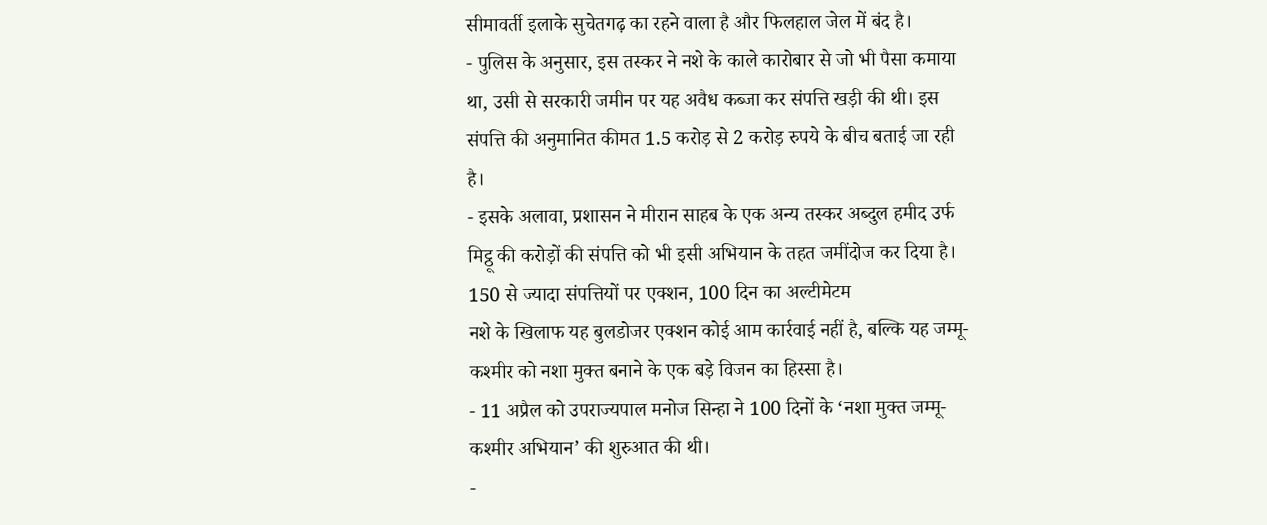सीमावर्ती इलाके सुचेतगढ़ का रहने वाला है और फिलहाल जेल में बंद है।
- पुलिस के अनुसार, इस तस्कर ने नशे के काले कारोबार से जो भी पैसा कमाया था, उसी से सरकारी जमीन पर यह अवैध कब्जा कर संपत्ति खड़ी की थी। इस संपत्ति की अनुमानित कीमत 1.5 करोड़ से 2 करोड़ रुपये के बीच बताई जा रही है।
- इसके अलावा, प्रशासन ने मीरान साहब के एक अन्य तस्कर अब्दुल हमीद उर्फ मिट्ठू की करोड़ों की संपत्ति को भी इसी अभियान के तहत जमींदोज कर दिया है।
150 से ज्यादा संपत्तियों पर एक्शन, 100 दिन का अल्टीमेटम
नशे के खिलाफ यह बुलडोजर एक्शन कोई आम कार्रवाई नहीं है, बल्कि यह जम्मू-कश्मीर को नशा मुक्त बनाने के एक बड़े विजन का हिस्सा है।
- 11 अप्रैल को उपराज्यपाल मनोज सिन्हा ने 100 दिनों के ‘नशा मुक्त जम्मू-कश्मीर अभियान’ की शुरुआत की थी।
-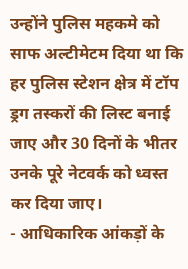उन्होंने पुलिस महकमे को साफ अल्टीमेटम दिया था कि हर पुलिस स्टेशन क्षेत्र में टॉप ड्रग तस्करों की लिस्ट बनाई जाए और 30 दिनों के भीतर उनके पूरे नेटवर्क को ध्वस्त कर दिया जाए।
- आधिकारिक आंकड़ों के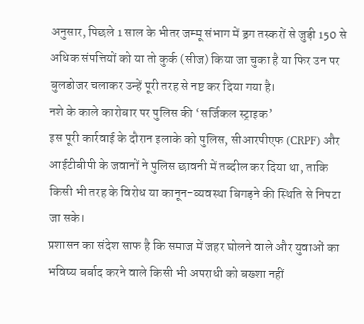अनुसार, पिछले 1 साल के भीतर जम्मू संभाग में ड्रग तस्करों से जुड़ी 150 से अधिक संपत्तियों को या तो कुर्क (सीज) किया जा चुका है या फिर उन पर बुलडोजर चलाकर उन्हें पूरी तरह से नष्ट कर दिया गया है।
नशे के काले कारोबार पर पुलिस की ‘सर्जिकल स्ट्राइक’
इस पूरी कार्रवाई के दौरान इलाके को पुलिस, सीआरपीएफ (CRPF) और आईटीबीपी के जवानों ने पुलिस छावनी में तब्दील कर दिया था, ताकि किसी भी तरह के विरोध या कानून-व्यवस्था बिगड़ने की स्थिति से निपटा जा सके।
प्रशासन का संदेश साफ है कि समाज में जहर घोलने वाले और युवाओं का भविष्य बर्बाद करने वाले किसी भी अपराधी को बख्शा नहीं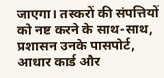जाएगा। तस्करों की संपत्तियों को नष्ट करने के साथ-साथ, प्रशासन उनके पासपोर्ट, आधार कार्ड और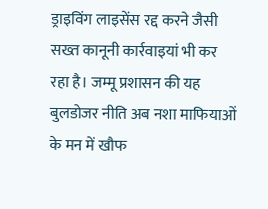ड्राइविंग लाइसेंस रद्द करने जैसी सख्त कानूनी कार्रवाइयां भी कर रहा है। जम्मू प्रशासन की यह बुलडोजर नीति अब नशा माफियाओं के मन में खौफ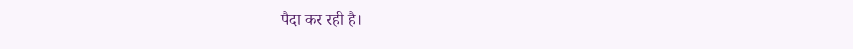पैदा कर रही है।